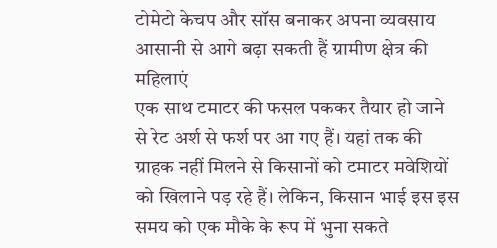टोमेटो केचप और सॉस बनाकर अपना व्यवसाय आसानी से आगे बढ़ा सकती हैं ग्रामीण क्षेत्र की महिलाएं
एक साथ टमाटर की फसल पककर तैयार हो जाने से रेट अर्श से फर्श पर आ गए हैं। यहां तक की ग्राहक नहीं मिलने से किसानों को टमाटर मवेशियों को खिलाने पड़ रहे हैं। लेकिन, किसान भाई इस इस समय को एक मौके के रूप में भुना सकते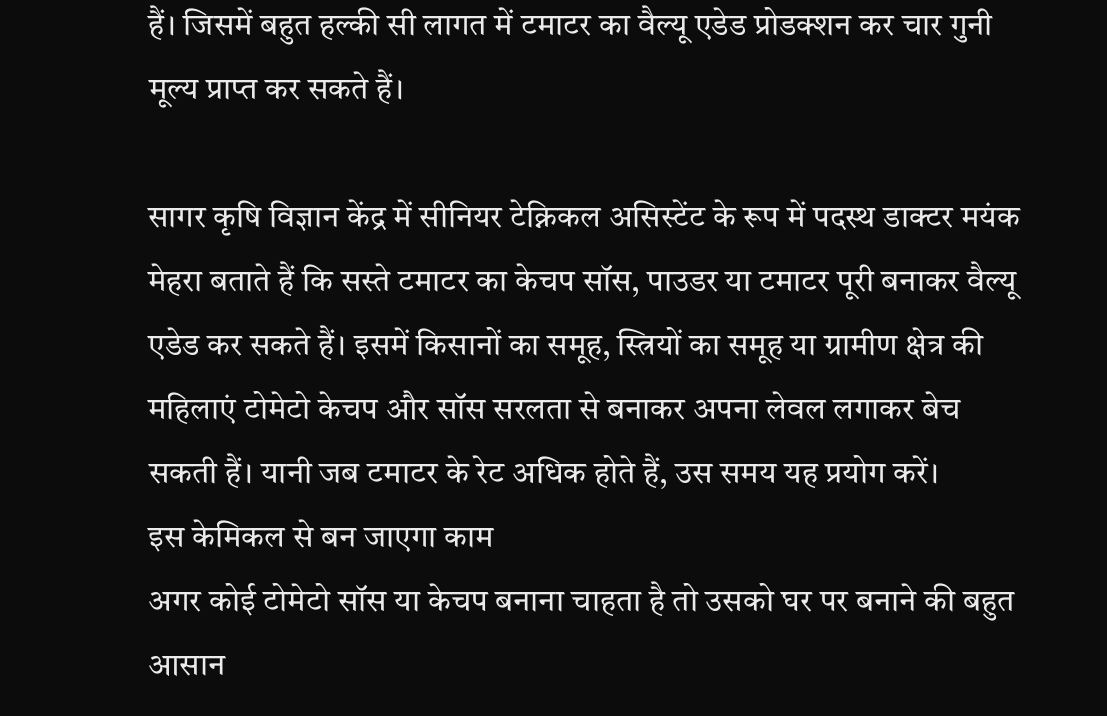हैं। जिसमें बहुत हल्की सी लागत में टमाटर का वैल्यू एडेड प्रोडक्शन कर चार गुनी मूल्य प्राप्त कर सकते हैं।

सागर कृषि विज्ञान केंद्र में सीनियर टेक्निकल असिस्टेंट के रूप में पदस्थ डाक्टर मयंक मेहरा बताते हैं कि सस्ते टमाटर का केचप सॉस, पाउडर या टमाटर पूरी बनाकर वैल्यू एडेड कर सकते हैं। इसमें किसानों का समूह, स्त्रियों का समूह या ग्रामीण क्षेत्र की महिलाएं टोमेटो केचप और सॉस सरलता से बनाकर अपना लेवल लगाकर बेच सकती हैं। यानी जब टमाटर के रेट अधिक होते हैं, उस समय यह प्रयोग करें।
इस केमिकल से बन जाएगा काम
अगर कोई टोमेटो सॉस या केचप बनाना चाहता है तो उसको घर पर बनाने की बहुत आसान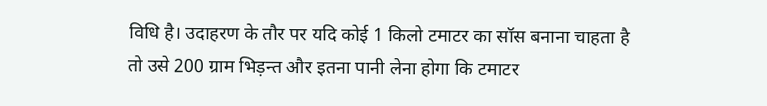विधि है। उदाहरण के तौर पर यदि कोई 1 किलो टमाटर का सॉस बनाना चाहता है तो उसे 200 ग्राम भिड़न्त और इतना पानी लेना होगा कि टमाटर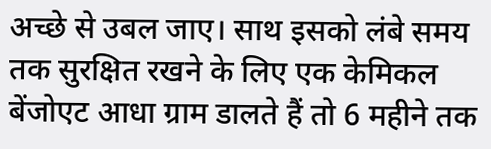अच्छे से उबल जाए। साथ इसको लंबे समय तक सुरक्षित रखने के लिए एक केमिकल बेंजोएट आधा ग्राम डालते हैं तो 6 महीने तक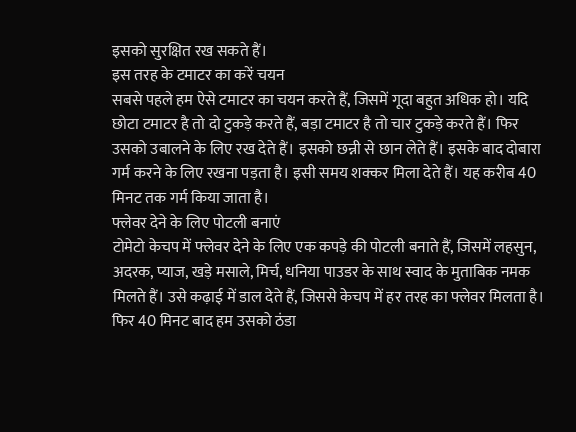इसको सुरक्षित रख सकते हैं।
इस तरह के टमाटर का करें चयन
सबसे पहले हम ऐसे टमाटर का चयन करते हैं, जिसमें गूदा बहुत अधिक हो। यदि छोटा टमाटर है तो दो टुकड़े करते हैं, बड़ा टमाटर है तो चार टुकड़े करते हैं। फिर उसको उबालने के लिए रख देते हैं। इसको छन्नी से छान लेते हैं। इसके बाद दोबारा गर्म करने के लिए रखना पड़ता है। इसी समय शक्कर मिला देते हैं। यह करीब 40 मिनट तक गर्म किया जाता है।
फ्लेवर देने के लिए पोटली बनाएं
टोमेटो केचप में फ्लेवर देने के लिए एक कपड़े की पोटली बनाते हैं, जिसमें लहसुन, अदरक, प्याज, खड़े मसाले, मिर्च, धनिया पाउडर के साथ स्वाद के मुताबिक नमक मिलते हैं। उसे कढ़ाई में डाल देते हैं, जिससे केचप में हर तरह का फ्लेवर मिलता है।
फिर 40 मिनट बाद हम उसको ठंडा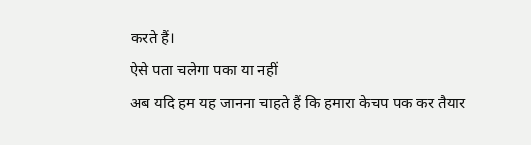करते हैं।
ऐसे पता चलेगा पका या नहीं
अब यदि हम यह जानना चाहते हैं कि हमारा केचप पक कर तैयार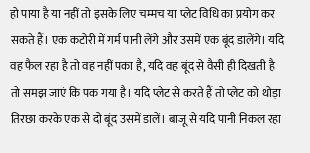हो पाया है या नहीं तो इसके लिए चम्मच या प्लेट विधि का प्रयोग कर सकते हैं। एक कटोरी में गर्म पानी लेंगे और उसमें एक बूंद डालेंगे। यदि वह फैल रहा है तो वह नहीं पका है, यदि वह बूंद से वैसी ही दिखती है तो समझ जाएं कि पक गया है। यदि प्लेट से करते हैं तो प्लेट को थोड़ा तिरछा करके एक से दो बूंद उसमें डालें। बाजू से यदि पानी निकल रहा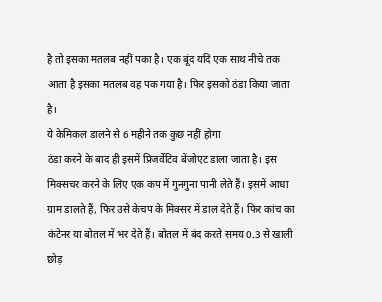है तो इसका मतलब नहीं पका है। एक बूंद यदि एक साथ नीचे तक आता है इसका मतलब वह पक गया है। फिर इसको ठंडा किया जाता है।
ये केमिकल डालने से 6 महीने तक कुछ नहीं होगा
ठंडा करने के बाद ही इसमें प्रिजर्वेटिव बेंजोएट डाला जाता है। इस मिक्सचर करने के लिए एक कप में गुनगुना पानी लेते हैं। इसमें आधा ग्राम डालते हैं, फिर उसे केचप के मिक्सर में डाल देते हैं। फिर कांच का कंटेनर या बोतल में भर देते हैं। बोतल में बंद करते समय 0.3 से खाली छोड़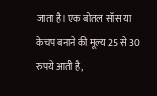जाता है। एक बोतल सॉस या केचप बनाने की मूल्य 25 से 30 रुपये आती है,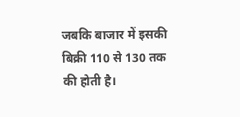जबकि बाजार में इसकी बिक्री 110 से 130 तक की होती है।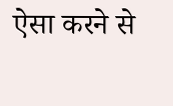ऐसा करने से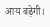आय बढ़ेगी।